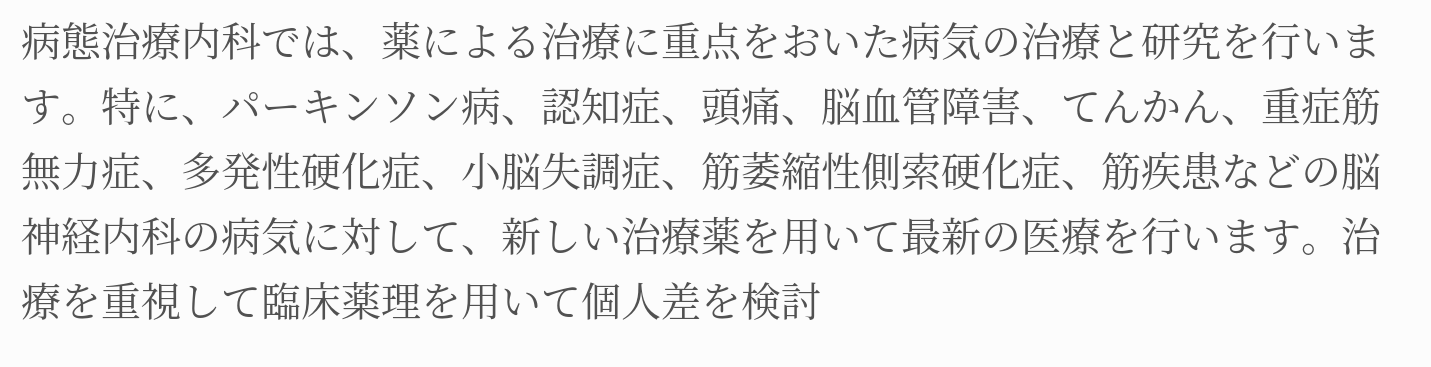病態治療内科では、薬による治療に重点をおいた病気の治療と研究を行います。特に、パーキンソン病、認知症、頭痛、脳血管障害、てんかん、重症筋無力症、多発性硬化症、小脳失調症、筋萎縮性側索硬化症、筋疾患などの脳神経内科の病気に対して、新しい治療薬を用いて最新の医療を行います。治療を重視して臨床薬理を用いて個人差を検討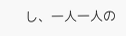し、一人一人の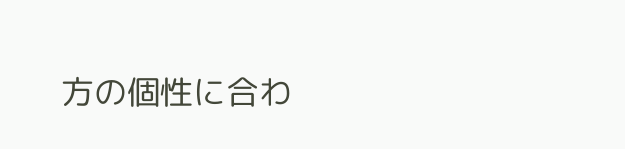方の個性に合わ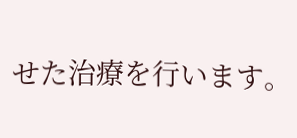せた治療を行います。